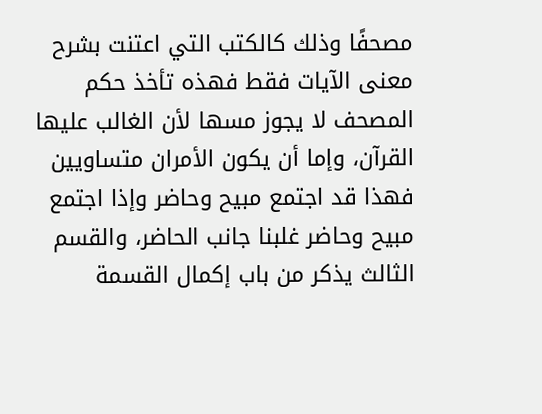مصحفًا وذلك كالكتب التي اعتنت بشرح معنى الآيات فقط فهذه تأخذ حكم المصحف لا يجوز مسها لأن الغالب عليها القرآن، وإما أن يكون الأمران متساويين فهذا قد اجتمع مبيح وحاضر وإذا اجتمع مبيح وحاضر غلبنا جانب الحاضر، والقسم الثالث يذكر من باب إكمال القسمة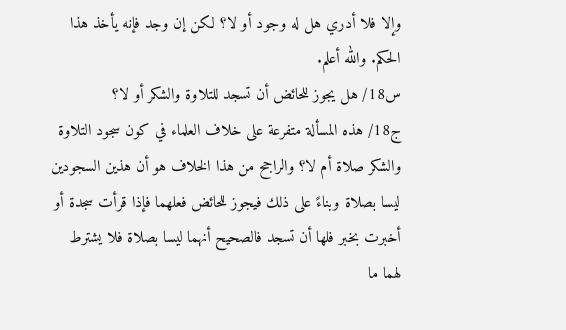وإلا فلا أدري هل له وجود أو لا؟ لكن إن وجد فإنه يأخذ هذا الحكم. والله أعلم.
س18/ هل يجوز للحائض أن تسجد للتلاوة والشكر أو لا؟
ج18/ هذه المسألة متفرعة على خلاف العلماء في كون سجود التلاوة والشكر صلاة أم لا؟ والراجح من هذا الخلاف هو أن هذين السجودين ليسا بصلاة وبناءً على ذلك فيجوز للحائض فعلهما فإذا قرأت سجدة أو أخبرت بخبر فلها أن تسجد فالصحيح أنهما ليسا بصلاة فلا يشترط لهما ما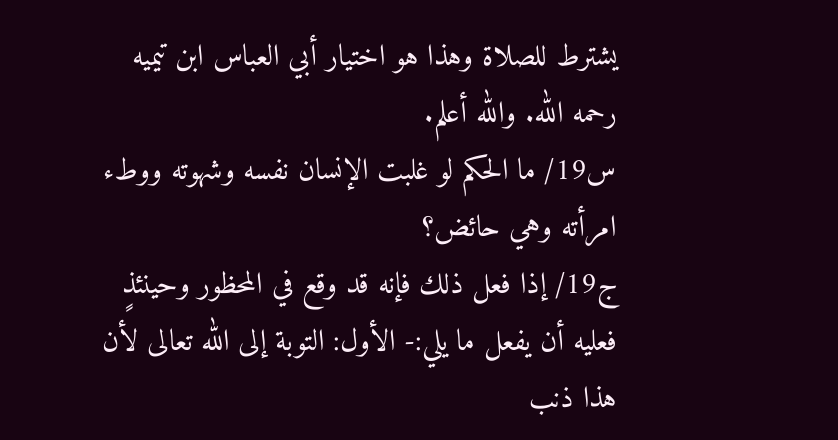يشترط للصلاة وهذا هو اختيار أبي العباس ابن تيميه رحمه الله. والله أعلم.
س19/ ما الحكم لو غلبت الإنسان نفسه وشهوته ووطء امرأته وهي حائض؟
ج19/ إذا فعل ذلك فإنه قد وقع في المحظور وحينئذٍ فعليه أن يفعل ما يلي:- الأول: التوبة إلى الله تعالى لأن هذا ذنب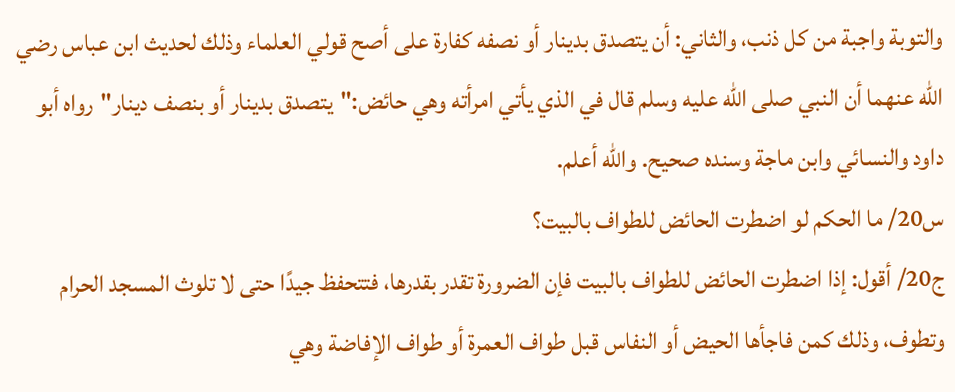والتوبة واجبة من كل ذنب، والثاني: أن يتصدق بدينار أو نصفه كفارة على أصح قولي العلماء وذلك لحديث ابن عباس رضي الله عنهما أن النبي صلى الله عليه وسلم قال في الذي يأتي امرأته وهي حائض:"يتصدق بدينار أو بنصف دينار"رواه أبو داود والنسائي وابن ماجة وسنده صحيح. والله أعلم.
س20/ ما الحكم لو اضطرت الحائض للطواف بالبيت؟
ج20/ أقول: إذا اضطرت الحائض للطواف بالبيت فإن الضرورة تقدر بقدرها، فتتحفظ جيدًا حتى لا تلوث المسجد الحرام وتطوف، وذلك كمن فاجأها الحيض أو النفاس قبل طواف العمرة أو طواف الإفاضة وهي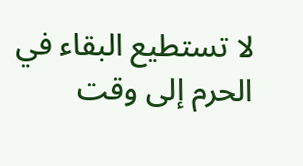لا تستطيع البقاء في الحرم إلى وقت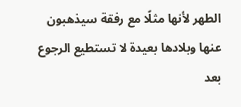الطهر لأنها مثلًا مع رفقة سيذهبون عنها وبلادها بعيدة لا تستطيع الرجوع بعد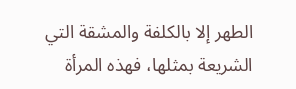الطهر إلا بالكلفة والمشقة التي الشريعة بمثلها، فهذه المرأة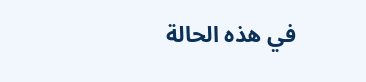في هذه الحالة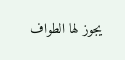يجوز لها الطواف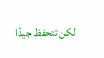لكن تتحفظ جيدًا